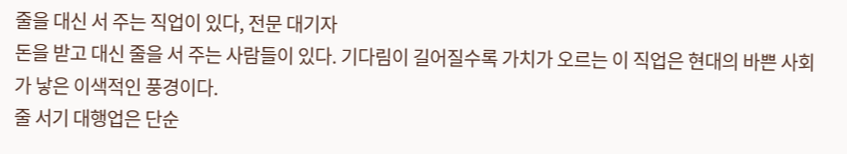줄을 대신 서 주는 직업이 있다, 전문 대기자
돈을 받고 대신 줄을 서 주는 사람들이 있다. 기다림이 길어질수록 가치가 오르는 이 직업은 현대의 바쁜 사회가 낳은 이색적인 풍경이다.
줄 서기 대행업은 단순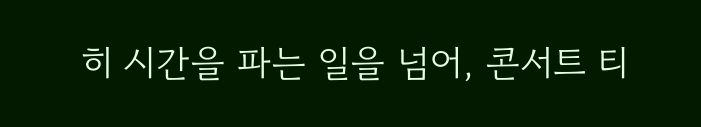히 시간을 파는 일을 넘어, 콘서트 티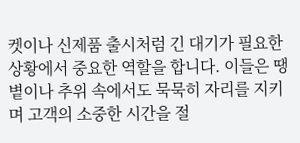켓이나 신제품 출시처럼 긴 대기가 필요한 상황에서 중요한 역할을 합니다. 이들은 땡볕이나 추위 속에서도 묵묵히 자리를 지키며 고객의 소중한 시간을 절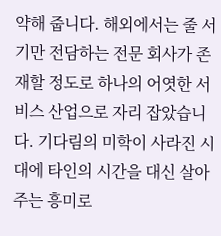약해 줍니다. 해외에서는 줄 서기만 전담하는 전문 회사가 존재할 정도로 하나의 어엿한 서비스 산업으로 자리 잡았습니다. 기다림의 미학이 사라진 시대에 타인의 시간을 대신 살아주는 흥미로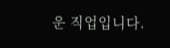운 직업입니다.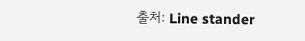출처: Line stander